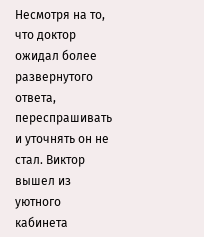Несмотря на то, что доктор ожидал более развернутого ответа, переспрашивать и уточнять он не стал. Виктор вышел из уютного кабинета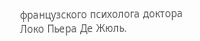французского психолога доктора Локо Пьера Де Жюль.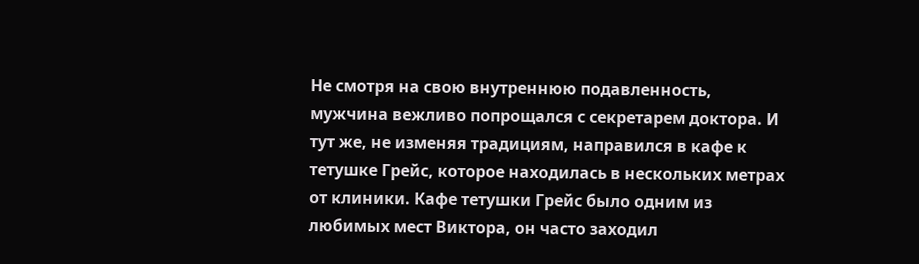Не смотря на свою внутреннюю подавленность, мужчина вежливо попрощался с секретарем доктора. И тут же, не изменяя традициям, направился в кафе к тетушке Грейс, которое находилась в нескольких метрах от клиники. Кафе тетушки Грейс было одним из любимых мест Виктора, он часто заходил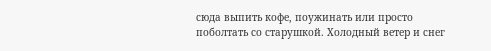сюда выпить кофе, поужинать или просто поболтать со старушкой. Холодный ветер и снег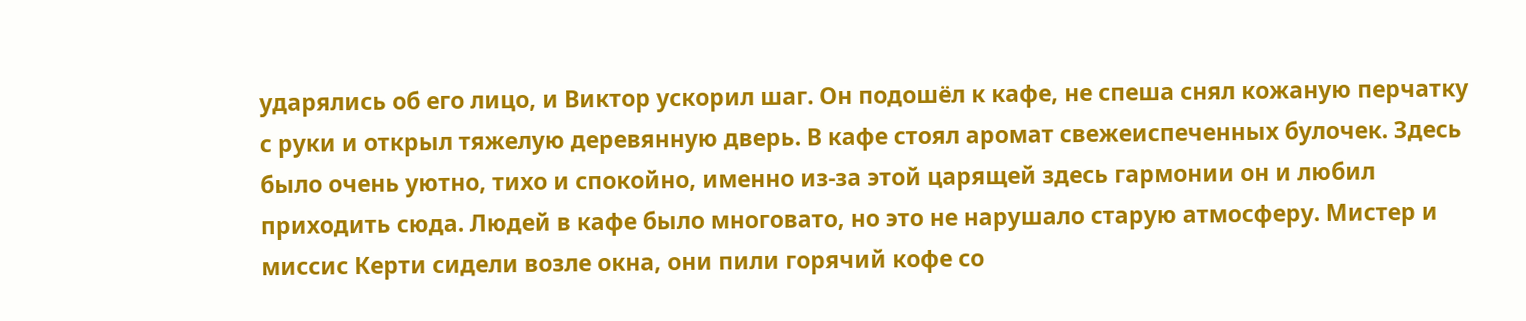ударялись об его лицо, и Виктор ускорил шаг. Он подошёл к кафе, не спеша снял кожаную перчатку с руки и открыл тяжелую деревянную дверь. В кафе стоял аромат свежеиспеченных булочек. Здесь было очень уютно, тихо и спокойно, именно из-за этой царящей здесь гармонии он и любил приходить сюда. Людей в кафе было многовато, но это не нарушало старую атмосферу. Мистер и миссис Керти сидели возле окна, они пили горячий кофе со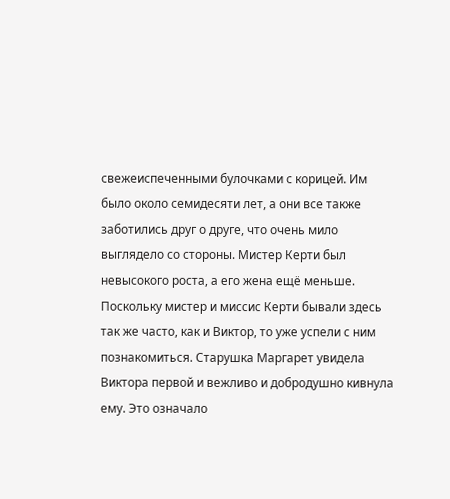свежеиспеченными булочками с корицей. Им было около семидесяти лет, а они все также заботились друг о друге, что очень мило выглядело со стороны. Мистер Керти был невысокого роста, а его жена ещё меньше. Поскольку мистер и миссис Керти бывали здесь так же часто, как и Виктор, то уже успели с ним познакомиться. Старушка Маргарет увидела Виктора первой и вежливо и добродушно кивнула ему. Это означало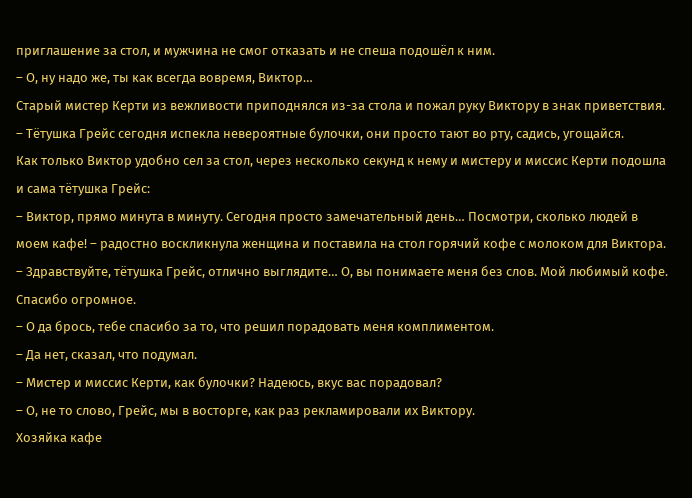приглашение за стол, и мужчина не смог отказать и не спеша подошёл к ним.
– О, ну надо же, ты как всегда вовремя, Виктор…
Старый мистер Керти из вежливости приподнялся из-за стола и пожал руку Виктору в знак приветствия.
– Тётушка Грейс сегодня испекла невероятные булочки, они просто тают во рту, садись, угощайся.
Как только Виктор удобно сел за стол, через несколько секунд к нему и мистеру и миссис Керти подошла и сама тётушка Грейс:
– Виктор, прямо минута в минуту. Сегодня просто замечательный день… Посмотри, сколько людей в моем кафе! – радостно воскликнула женщина и поставила на стол горячий кофе с молоком для Виктора.
– Здравствуйте, тётушка Грейс, отлично выглядите… О, вы понимаете меня без слов. Мой любимый кофе. Спасибо огромное.
– О да брось, тебе спасибо за то, что решил порадовать меня комплиментом.
– Да нет, сказал, что подумал.
– Мистер и миссис Керти, как булочки? Надеюсь, вкус вас порадовал?
– О, не то слово, Грейс, мы в восторге, как раз рекламировали их Виктору.
Хозяйка кафе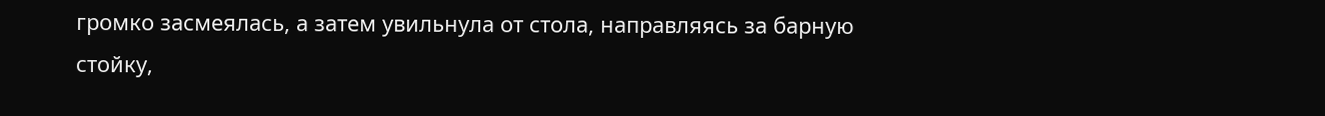громко засмеялась, а затем увильнула от стола, направляясь за барную стойку,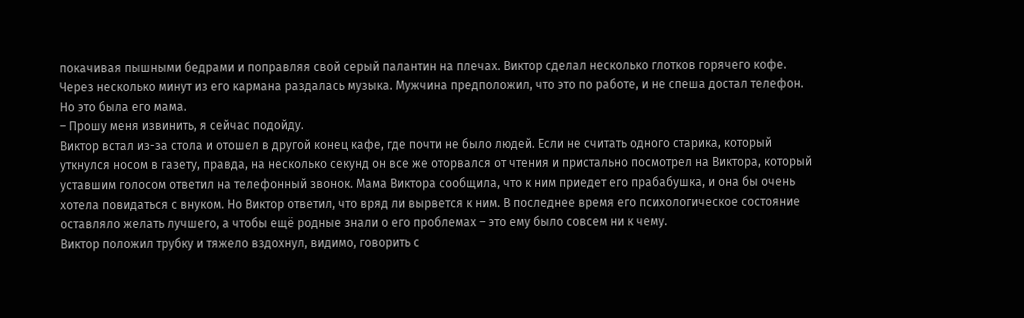покачивая пышными бедрами и поправляя свой серый палантин на плечах. Виктор сделал несколько глотков горячего кофе. Через несколько минут из его кармана раздалась музыка. Мужчина предположил, что это по работе, и не спеша достал телефон. Но это была его мама.
– Прошу меня извинить, я сейчас подойду.
Виктор встал из-за стола и отошел в другой конец кафе, где почти не было людей. Если не считать одного старика, который уткнулся носом в газету, правда, на несколько секунд он все же оторвался от чтения и пристально посмотрел на Виктора, который уставшим голосом ответил на телефонный звонок. Мама Виктора сообщила, что к ним приедет его прабабушка, и она бы очень хотела повидаться с внуком. Но Виктор ответил, что вряд ли вырвется к ним. В последнее время его психологическое состояние оставляло желать лучшего, а чтобы ещё родные знали о его проблемах – это ему было совсем ни к чему.
Виктор положил трубку и тяжело вздохнул, видимо, говорить с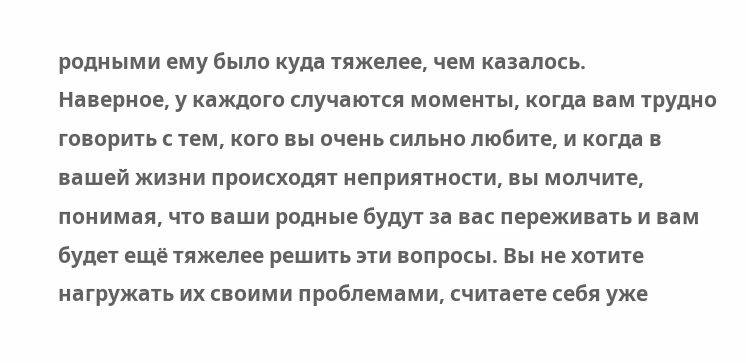родными ему было куда тяжелее, чем казалось.
Наверное, у каждого случаются моменты, когда вам трудно говорить с тем, кого вы очень сильно любите, и когда в вашей жизни происходят неприятности, вы молчите, понимая, что ваши родные будут за вас переживать и вам будет ещё тяжелее решить эти вопросы. Вы не хотите нагружать их своими проблемами, считаете себя уже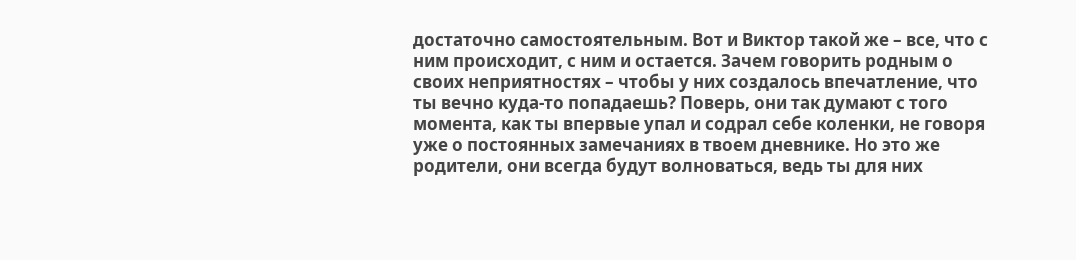достаточно самостоятельным. Вот и Виктор такой же – все, что с ним происходит, с ним и остается. Зачем говорить родным о своих неприятностях – чтобы у них создалось впечатление, что ты вечно куда-то попадаешь? Поверь, они так думают с того момента, как ты впервые упал и содрал себе коленки, не говоря уже о постоянных замечаниях в твоем дневнике. Но это же родители, они всегда будут волноваться, ведь ты для них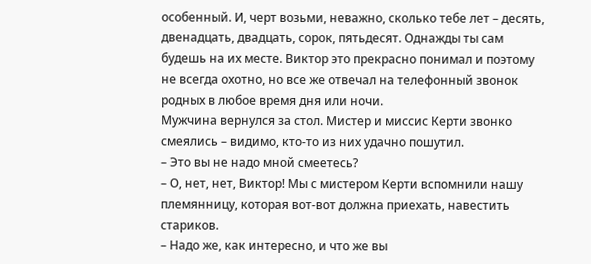особенный. И, черт возьми, неважно, сколько тебе лет – десять, двенадцать, двадцать, сорок, пятьдесят. Однажды ты сам будешь на их месте. Виктор это прекрасно понимал и поэтому не всегда охотно, но все же отвечал на телефонный звонок родных в любое время дня или ночи.
Мужчина вернулся за стол. Мистер и миссис Керти звонко смеялись – видимо, кто-то из них удачно пошутил.
– Это вы не надо мной смеетесь?
– О, нет, нет, Виктор! Мы с мистером Керти вспомнили нашу племянницу, которая вот-вот должна приехать, навестить стариков.
– Надо же, как интересно, и что же вы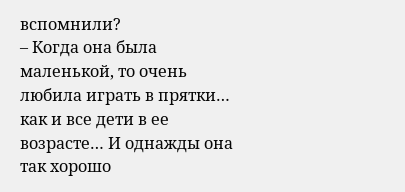вспомнили?
– Когда она была маленькой, то очень любила играть в прятки… как и все дети в ее возрасте… И однажды она так хорошо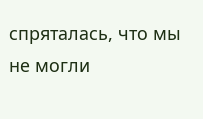спряталась, что мы не могли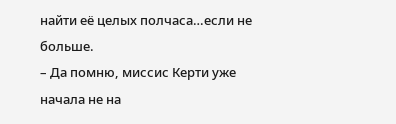найти её целых полчаса…если не больше.
– Да помню, миссис Керти уже начала не на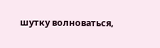шутку волноваться,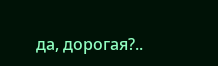да, дорогая?..